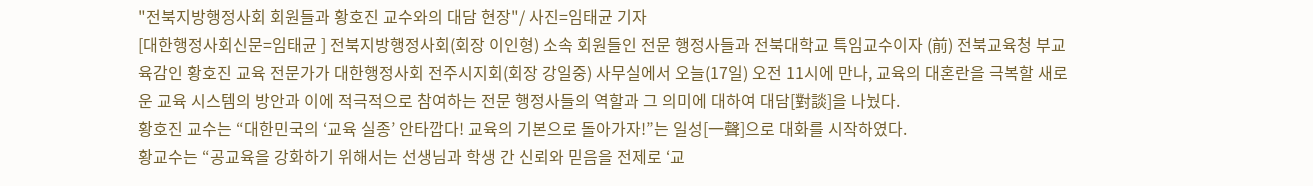"전북지방행정사회 회원들과 황호진 교수와의 대담 현장"/ 사진=임태균 기자
[대한행정사회신문=임태균 ] 전북지방행정사회(회장 이인형) 소속 회원들인 전문 행정사들과 전북대학교 특임교수이자 (前) 전북교육청 부교육감인 황호진 교육 전문가가 대한행정사회 전주시지회(회장 강일중) 사무실에서 오늘(17일) 오전 11시에 만나, 교육의 대혼란을 극복할 새로운 교육 시스템의 방안과 이에 적극적으로 참여하는 전문 행정사들의 역할과 그 의미에 대하여 대담[對談]을 나눴다.
황호진 교수는 “대한민국의 ‘교육 실종’ 안타깝다! 교육의 기본으로 돌아가자!”는 일성[一聲]으로 대화를 시작하였다.
황교수는 “공교육을 강화하기 위해서는 선생님과 학생 간 신뢰와 믿음을 전제로 ‘교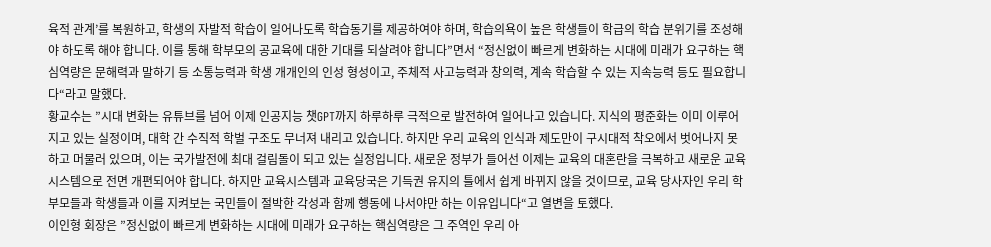육적 관계’를 복원하고, 학생의 자발적 학습이 일어나도록 학습동기를 제공하여야 하며, 학습의욕이 높은 학생들이 학급의 학습 분위기를 조성해야 하도록 해야 합니다. 이를 통해 학부모의 공교육에 대한 기대를 되살려야 합니다”면서 “정신없이 빠르게 변화하는 시대에 미래가 요구하는 핵심역량은 문해력과 말하기 등 소통능력과 학생 개개인의 인성 형성이고, 주체적 사고능력과 창의력, 계속 학습할 수 있는 지속능력 등도 필요합니다“라고 말했다.
황교수는 ”시대 변화는 유튜브를 넘어 이제 인공지능 챗GPT까지 하루하루 극적으로 발전하여 일어나고 있습니다. 지식의 평준화는 이미 이루어지고 있는 실정이며, 대학 간 수직적 학벌 구조도 무너져 내리고 있습니다. 하지만 우리 교육의 인식과 제도만이 구시대적 착오에서 벗어나지 못하고 머물러 있으며, 이는 국가발전에 최대 걸림돌이 되고 있는 실정입니다. 새로운 정부가 들어선 이제는 교육의 대혼란을 극복하고 새로운 교육 시스템으로 전면 개편되어야 합니다. 하지만 교육시스템과 교육당국은 기득권 유지의 틀에서 쉽게 바뀌지 않을 것이므로, 교육 당사자인 우리 학부모들과 학생들과 이를 지켜보는 국민들이 절박한 각성과 함께 행동에 나서야만 하는 이유입니다“고 열변을 토했다.
이인형 회장은 ”정신없이 빠르게 변화하는 시대에 미래가 요구하는 핵심역량은 그 주역인 우리 아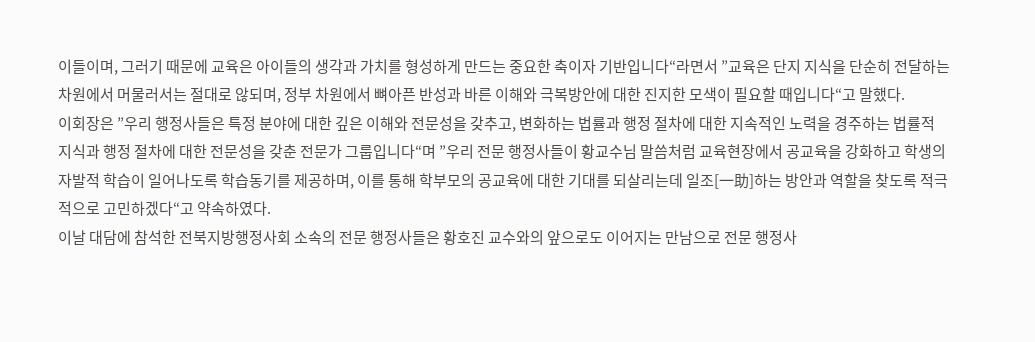이들이며, 그러기 때문에 교육은 아이들의 생각과 가치를 형성하게 만드는 중요한 축이자 기반입니다“라면서 ”교육은 단지 지식을 단순히 전달하는 차원에서 머물러서는 절대로 않되며, 정부 차원에서 뼈아픈 반성과 바른 이해와 극복방안에 대한 진지한 모색이 필요할 때입니다“고 말했다.
이회장은 ”우리 행정사들은 특정 분야에 대한 깊은 이해와 전문성을 갖추고, 변화하는 법률과 행정 절차에 대한 지속적인 노력을 경주하는 법률적 지식과 행정 절차에 대한 전문성을 갖춘 전문가 그룹입니다“며 ”우리 전문 행정사들이 황교수님 말씀처럼 교육현장에서 공교육을 강화하고 학생의 자발적 학습이 일어나도록 학습동기를 제공하며, 이를 통해 학부모의 공교육에 대한 기대를 되살리는데 일조[一助]하는 방안과 역할을 찾도록 적극적으로 고민하겠다“고 약속하였다.
이날 대담에 참석한 전북지방행정사회 소속의 전문 행정사들은 황호진 교수와의 앞으로도 이어지는 만남으로 전문 행정사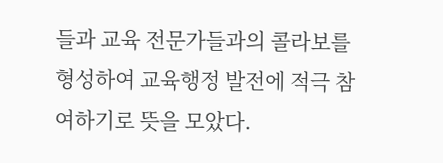들과 교육 전문가들과의 콜라보를 형성하여 교육행정 발전에 적극 참여하기로 뜻을 모았다.